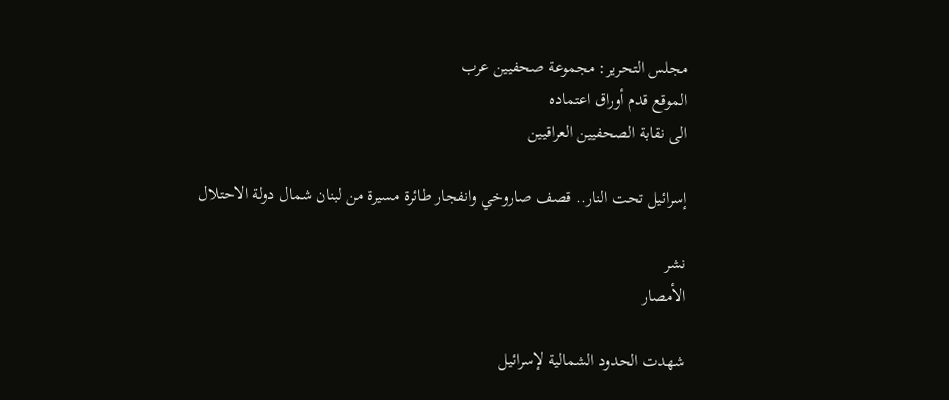مجلس التحرير: مجموعة صحفيين عرب
الموقع قدم أوراق اعتماده
الى نقابة الصحفيين العراقيين

إسرائيل تحت النار.. قصف صاروخي وانفجار طائرة مسيرة من لبنان شمال دولة الاحتلال

نشر
الأمصار

شهدت الحدود الشمالية لإسرائيل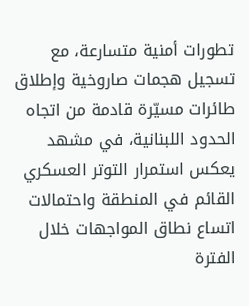تطورات أمنية متسارعة، مع تسجيل هجمات صاروخية وإطلاق طائرات مسيّرة قادمة من اتجاه الحدود اللبنانية، في مشهد يعكس استمرار التوتر العسكري القائم في المنطقة واحتمالات اتساع نطاق المواجهات خلال الفترة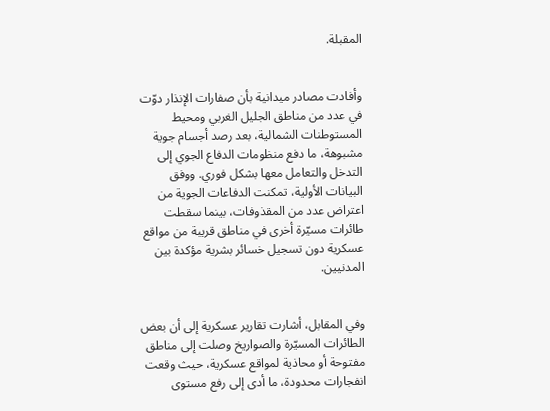المقبلة.


وأفادت مصادر ميدانية بأن صفارات الإنذار دوّت في عدد من مناطق الجليل الغربي ومحيط المستوطنات الشمالية، بعد رصد أجسام جوية مشبوهة، ما دفع منظومات الدفاع الجوي إلى التدخل والتعامل معها بشكل فوري. ووفق البيانات الأولية، تمكنت الدفاعات الجوية من اعتراض عدد من المقذوفات، بينما سقطت طائرات مسيّرة أخرى في مناطق قريبة من مواقع عسكرية دون تسجيل خسائر بشرية مؤكدة بين المدنيين.


وفي المقابل، أشارت تقارير عسكرية إلى أن بعض الطائرات المسيّرة والصواريخ وصلت إلى مناطق مفتوحة أو محاذية لمواقع عسكرية، حيث وقعت انفجارات محدودة، ما أدى إلى رفع مستوى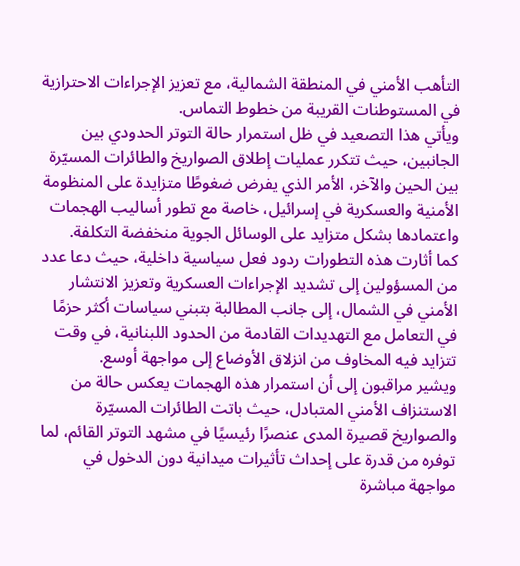التأهب الأمني في المنطقة الشمالية، مع تعزيز الإجراءات الاحترازية في المستوطنات القريبة من خطوط التماس.
ويأتي هذا التصعيد في ظل استمرار حالة التوتر الحدودي بين الجانبين، حيث تتكرر عمليات إطلاق الصواريخ والطائرات المسيّرة بين الحين والآخر، الأمر الذي يفرض ضغوطًا متزايدة على المنظومة الأمنية والعسكرية في إسرائيل، خاصة مع تطور أساليب الهجمات واعتمادها بشكل متزايد على الوسائل الجوية منخفضة التكلفة.
كما أثارت هذه التطورات ردود فعل سياسية داخلية، حيث دعا عدد من المسؤولين إلى تشديد الإجراءات العسكرية وتعزيز الانتشار الأمني في الشمال، إلى جانب المطالبة بتبني سياسات أكثر حزمًا في التعامل مع التهديدات القادمة من الحدود اللبنانية، في وقت تتزايد فيه المخاوف من انزلاق الأوضاع إلى مواجهة أوسع.
ويشير مراقبون إلى أن استمرار هذه الهجمات يعكس حالة من الاستنزاف الأمني المتبادل، حيث باتت الطائرات المسيّرة والصواريخ قصيرة المدى عنصرًا رئيسيًا في مشهد التوتر القائم، لما توفره من قدرة على إحداث تأثيرات ميدانية دون الدخول في مواجهة مباشرة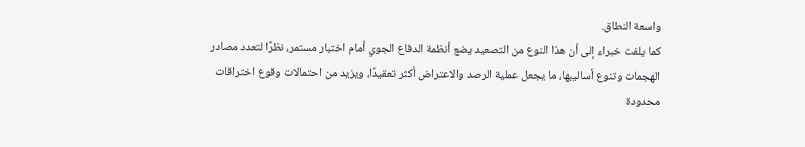واسعة النطاق.
كما يلفت خبراء إلى أن هذا النوع من التصعيد يضع أنظمة الدفاع الجوي أمام اختبار مستمر، نظرًا لتعدد مصادر الهجمات وتنوع أساليبها، ما يجعل عملية الرصد والاعتراض أكثر تعقيدًا، ويزيد من احتمالات وقوع اختراقات محدودة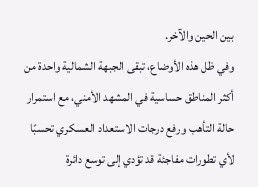بين الحين والآخر.
وفي ظل هذه الأوضاع، تبقى الجبهة الشمالية واحدة من أكثر المناطق حساسية في المشهد الأمني، مع استمرار حالة التأهب ورفع درجات الاستعداد العسكري تحسبًا لأي تطورات مفاجئة قد تؤدي إلى توسع دائرة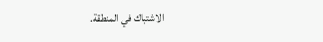الاشتباك في المنطقة.